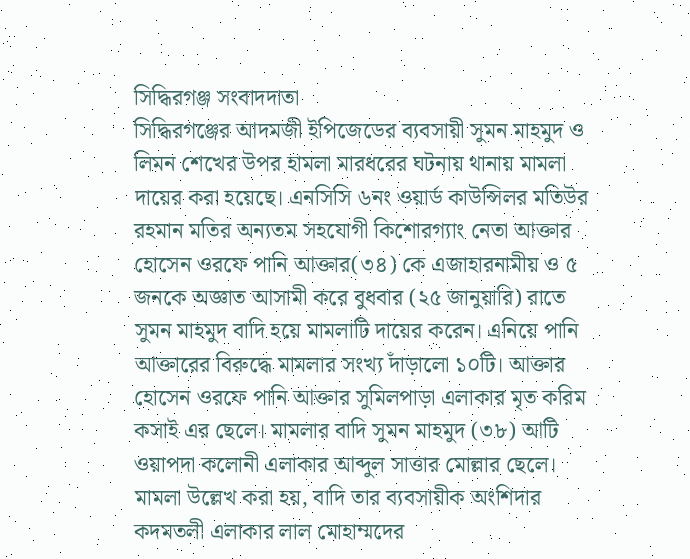সিদ্ধিরগঞ্জ সংবাদদাতা
সিদ্ধিরগঞ্জের আদমজী ইপিজেডের ব্যবসায়ী সুমন মাহমুদ ও লিমন শেখের উপর হামলা মারধরের ঘটনায় থানায় মামলা দায়ের করা হয়েছে। এনসিসি ৬নং ওয়ার্ড কাউন্সিলর মতিউর রহমান মতির অন্যতম সহযোগী কিশোরগ্যাং নেতা আক্তার হোসেন ওরফে পানি আক্তার(৩৪) কে এজাহারনামীয় ও ৫ জনকে অজ্ঞাত আসামী করে বুধবার (২৫ জানুয়ারি) রাতে সুমন মাহমুদ বাদি হয়ে মামলাটি দায়ের করেন। এনিয়ে পানি আক্তারের বিরুদ্ধে মামলার সংখ্য দাঁড়ালো ১০টি। আক্তার হোসেন ওরফে পানি আক্তার সুমিলপাড়া এলাকার মৃত করিম কসাই এর ছেলে। মামলার বাদি সুমন মাহমুদ (৩৮) আটি ওয়াপদা কলোনী এলাকার আব্দুল সাত্তার মোল্লার ছেলে। মামলা উল্লেখ করা হয়, বাদি তার ব্যবসায়ীক অংশিদার কদমতলী এলাকার লাল মোহাম্মদের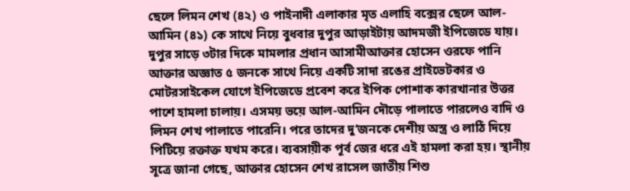ছেলে লিমন শেখ (৪২) ও পাইনাদী এলাকার মৃত এলাহি বক্সের ছেলে আল-আমিন (৪১) কে সাথে নিয়ে বুধবার দুপুর আড়াইটায় আদমজী ইপিজেডে যায়। দুপুর সাড়ে ৩টার দিকে মামলার প্রধান আসামীআক্তার হোসেন ওরফে পানি আক্তার অজ্ঞাত ৫ জনকে সাথে নিয়ে একটি সাদা রঙের প্রাইভেটকার ও মোটরসাইকেল যোগে ইপিজেডে প্রবেশ করে ইপিক পোশাক কারখানার উত্তর পাশে হামলা চালায়। এসময় ভয়ে আল-আমিন দৌড়ে পালাতে পারলেও বাদি ও লিমন শেখ পালাতে পারেনি। পরে তাদের দু’জনকে দেশীয় অস্ত্র ও লাঠি দিয়ে পিটিয়ে রক্তাক্ত যখম করে। ব্যবসায়ীক পূর্ব জের ধরে এই হামলা করা হয়। স্থানীয় সূত্রে জানা গেছে, আক্তার হোসেন শেখ রাসেল জাতীয় শিশু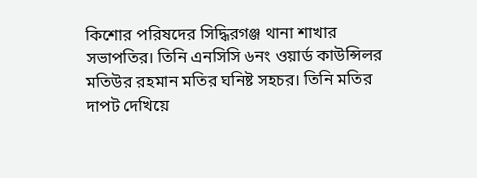কিশোর পরিষদের সিদ্ধিরগঞ্জ থানা শাখার সভাপতির। তিনি এনসিসি ৬নং ওয়ার্ড কাউন্সিলর মতিউর রহমান মতির ঘনিষ্ট সহচর। তিনি মতির দাপট দেখিয়ে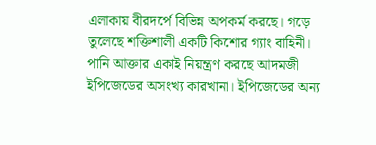এলাকায় বীরদর্পে বিভিন্ন অপকর্ম করছে। গড়ে তুলেছে শক্তিশালী একটি কিশোর গ্যাং বাহিনী। পানি আক্তার একাই নিয়ন্ত্রণ করছে আদমজী ইপিজেডের অসংখ্য কারখানা। ইপিজেডের অন্য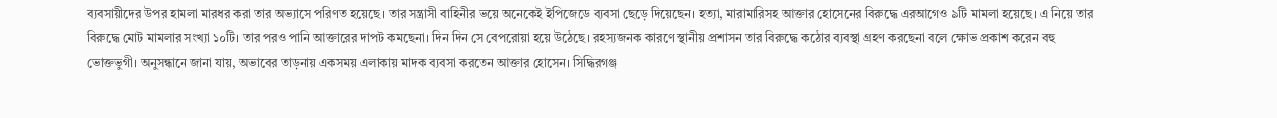ব্যবসায়ীদের উপর হামলা মারধর করা তার অভ্যাসে পরিণত হয়েছে। তার সন্ত্রাসী বাহিনীর ভয়ে অনেকেই ইপিজেডে ব্যবসা ছেড়ে দিয়েছেন। হত্যা, মারামারিসহ আক্তার হোসেনের বিরুদ্ধে এরআগেও ৯টি মামলা হয়েছে। এ নিয়ে তার বিরুদ্ধে মোট মামলার সংখ্যা ১০টি। তার পরও পানি আক্তারের দাপট কমছেনা। দিন দিন সে বেপরোয়া হয়ে উঠেছে। রহস্যজনক কারণে স্থানীয় প্রশাসন তার বিরুদ্ধে কঠোর ব্যবস্থা গ্রহণ করছেনা বলে ক্ষোভ প্রকাশ করেন বহু ভোক্তভুগী। অনুসন্ধানে জানা যায়, অভাবের তাড়নায় একসময় এলাকায় মাদক ব্যবসা করতেন আক্তার হোসেন। সিদ্ধিরগঞ্জ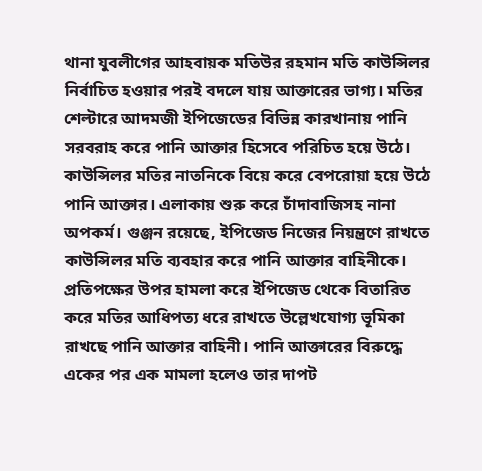থানা যুবলীগের আহবায়ক মতিউর রহমান মতি কাউন্সিলর নির্বাচিত হওয়ার পরই বদলে যায় আক্তারের ভাগ্য। মতির শেল্টারে আদমজী ইপিজেডের বিভিন্ন কারখানায় পানি সরবরাহ করে পানি আক্তার হিসেবে পরিচিত হয়ে উঠে। কাউন্সিলর মতির নাতনিকে বিয়ে করে বেপরোয়া হয়ে উঠে পানি আক্তার। এলাকায় শুরু করে চাঁদাবাজিসহ নানা অপকর্ম। গুঞ্জন রয়েছে, ইপিজেড নিজের নিয়ন্ত্রণে রাখতে কাউন্সিলর মতি ব্যবহার করে পানি আক্তার বাহিনীকে। প্রতিপক্ষের উপর হামলা করে ইপিজেড থেকে বিতারিত করে মতির আধিপত্য ধরে রাখতে উল্লেখযোগ্য ভূমিকা রাখছে পানি আক্তার বাহিনী। পানি আক্তারের বিরুদ্ধে একের পর এক মামলা হলেও তার দাপট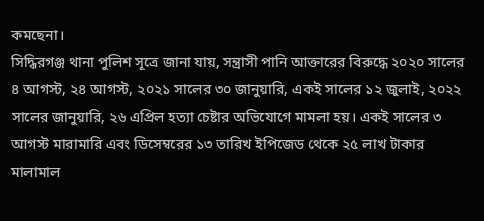কমছেনা।
সিদ্ধিরগঞ্জ থানা পুলিশ সূত্রে জানা যায়, সন্ত্রাসী পানি আক্তারের বিরুদ্ধে ২০২০ সালের ৪ আগস্ট, ২৪ আগস্ট, ২০২১ সালের ৩০ জানুয়ারি, একই সালের ১২ জুলাই, ২০২২ সালের জানুয়ারি, ২৬ এপ্রিল হত্যা চেষ্টার অভিযোগে মামলা হয়। একই সালের ৩ আগস্ট মারামারি এবং ডিসেম্বরের ১৩ তারিখ ইপিজেড থেকে ২৫ লাখ টাকার মালামাল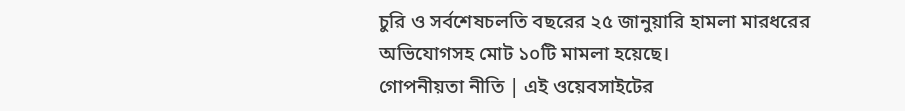চুরি ও সর্বশেষচলতি বছরের ২৫ জানুয়ারি হামলা মারধরের অভিযোগসহ মোট ১০টি মামলা হয়েছে।
গোপনীয়তা নীতি | এই ওয়েবসাইটের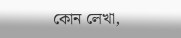কোন লেখা,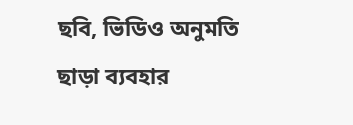ছবি, ভিডিও অনুমতি ছাড়া ব্যবহার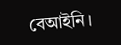বেআইনি।